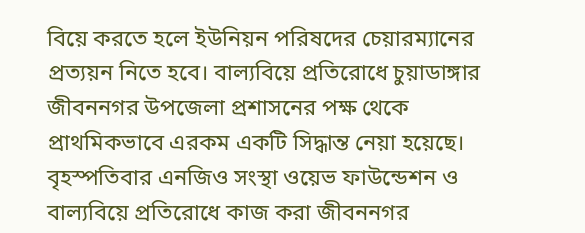বিয়ে করতে হলে ইউনিয়ন পরিষদের চেয়ারম্যানের প্রত্যয়ন নিতে হবে। বাল্যবিয়ে প্রতিরোধে চুয়াডাঙ্গার জীবননগর উপজেলা প্রশাসনের পক্ষ থেকে প্রাথমিকভাবে এরকম একটি সিদ্ধান্ত নেয়া হয়েছে।
বৃহস্পতিবার এনজিও সংস্থা ওয়েভ ফাউন্ডেশন ও বাল্যবিয়ে প্রতিরোধে কাজ করা জীবননগর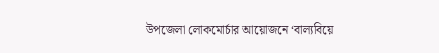উপজেলা লোকমোর্চার আয়োজনে ‘বাল্যবিয়ে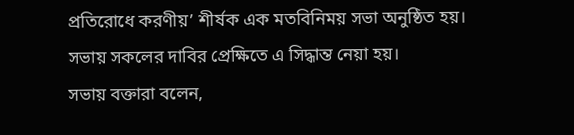প্রতিরোধে করণীয়’ শীর্ষক এক মতবিনিময় সভা অনুষ্ঠিত হয়। সভায় সকলের দাবির প্রেক্ষিতে এ সিদ্ধান্ত নেয়া হয়।
সভায় বক্তারা বলেন,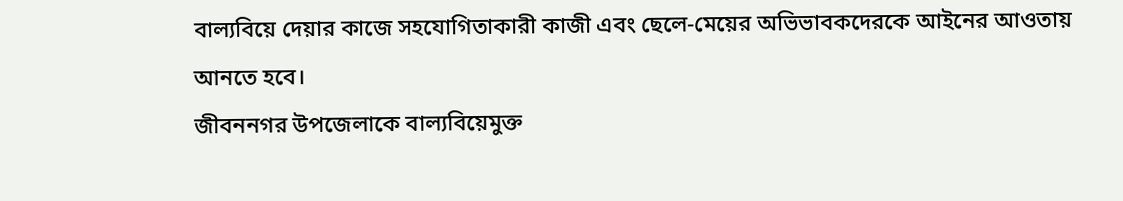বাল্যবিয়ে দেয়ার কাজে সহযোগিতাকারী কাজী এবং ছেলে-মেয়ের অভিভাবকদেরকে আইনের আওতায় আনতে হবে।
জীবননগর উপজেলাকে বাল্যবিয়েমুক্ত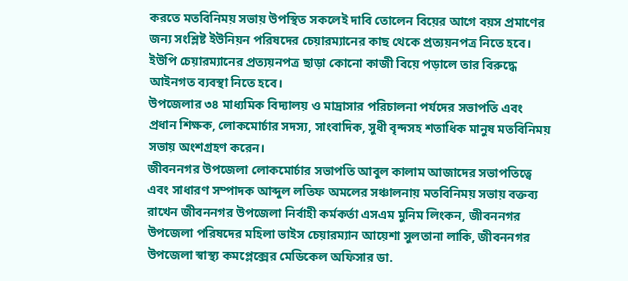করতে মতবিনিময় সভায় উপস্থিত সকলেই দাবি তোলেন বিয়ের আগে বয়স প্রমাণের জন্য সংশ্লিষ্ট ইউনিয়ন পরিষদের চেয়ারম্যানের কাছ থেকে প্রত্যয়নপত্র নিতে হবে। ইউপি চেয়ারম্যানের প্রত্যয়নপত্র ছাড়া কোনো কাজী বিয়ে পড়ালে তার বিরুদ্ধে আইনগত ব্যবস্থা নিতে হবে।
উপজেলার ৩৪ মাধ্যমিক বিদ্যালয় ও মাদ্রাসার পরিচালনা পর্যদের সভাপতি এবং প্রধান শিক্ষক, লোকমোর্চার সদস্য, সাংবাদিক, সুধী বৃন্দসহ শতাধিক মানুষ মতবিনিময় সভায় অংশগ্রহণ করেন।
জীবননগর উপজেলা লোকমোর্চার সভাপতি আবুল কালাম আজাদের সভাপতিত্বে এবং সাধারণ সম্পাদক আব্দুল লতিফ অমলের সঞ্চালনায় মতবিনিময় সভায় বক্তব্য রাখেন জীবননগর উপজেলা নির্বাহী কর্মকর্তা এসএম মুনিম লিংকন, জীবননগর উপজেলা পরিষদের মহিলা ভাইস চেয়ারম্যান আয়েশা সুলতানা লাকি, জীবননগর উপজেলা স্বাস্থ্য কমপ্লেক্সের মেডিকেল অফিসার ডা.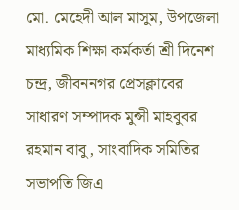মো. মেহেদী আল মাসুম, উপজেলা মাধ্যমিক শিক্ষা কর্মকর্তা শ্রী দিনেশ চন্দ্র, জীবননগর প্রেসক্লাবের সাধারণ সম্পাদক মুন্সী মাহবুবর রহমান বাবু, সাংবাদিক সমিতির সভাপতি জিএ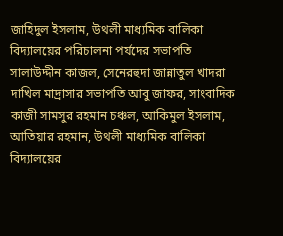জাহিদুল ইসলাম, উথলী মাধ্যমিক বালিকা বিদ্যালয়ের পরিচালনা পর্যদের সভাপতি সালাউদ্দীন কাজল, সেনেরহুদা জান্নাতুল খাদরা দাখিল মাদ্রাসার সভাপতি আবু জাফর, সাংবাদিক কাজী সামসুর রহমান চঞ্চল, আকিমুল ইসলাম, আতিয়ার রহমান, উথলী মাধ্যমিক বালিকা বিদ্যালয়ের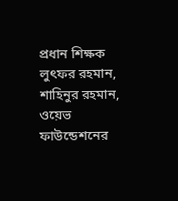প্রধান শিক্ষক লুৎফর রহমান, শাহিনুর রহমান, ওয়েভ ফাউন্ডেশনের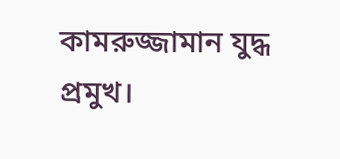কামরুজ্জামান যুদ্ধ প্রমুখ।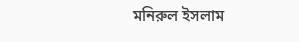মনিরুল ইসলাম